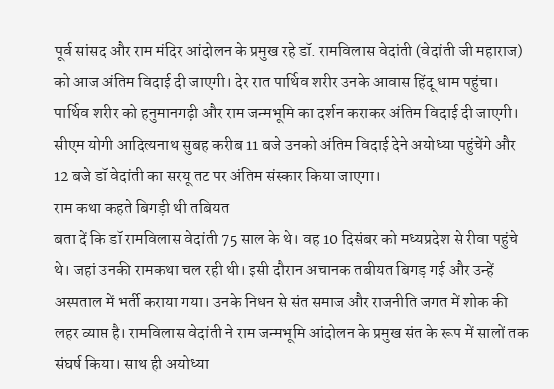पूर्व सांसद और राम मंदिर आंदोलन के प्रमुख रहे डॉ. रामविलास वेदांती (वेदांती जी महाराज) को आज अंतिम विदाई दी जाएगी। देर रात पार्थिव शरीर उनके आवास हिंदू धाम पहुंचा। पार्थिव शरीर को हनुमानगढ़ी और राम जन्मभूमि का दर्शन कराकर अंतिम विदाई दी जाएगी। सीएम योगी आदित्यनाथ सुबह करीब 11 बजे उनको अंतिम विदाई देने अयोध्या पहुंचेंगे और 12 बजे डॉ वेदांती का सरयू तट पर अंतिम संस्कार किया जाएगा।
राम कथा कहते बिगड़ी थी तबियत
बता दें कि डॉ रामविलास वेदांती 75 साल के थे। वह 10 दिसंबर को मध्यप्रदेश से रीवा पहुंचे थे। जहां उनकी रामकथा चल रही थी। इसी दौरान अचानक तबीयत बिगड़ गई और उन्हें अस्पताल में भर्ती कराया गया। उनके निधन से संत समाज और राजनीति जगत में शोक की लहर व्याप्त है। रामविलास वेदांती ने राम जन्मभूमि आंदोलन के प्रमुख संत के रूप में सालों तक संघर्ष किया। साथ ही अयोध्या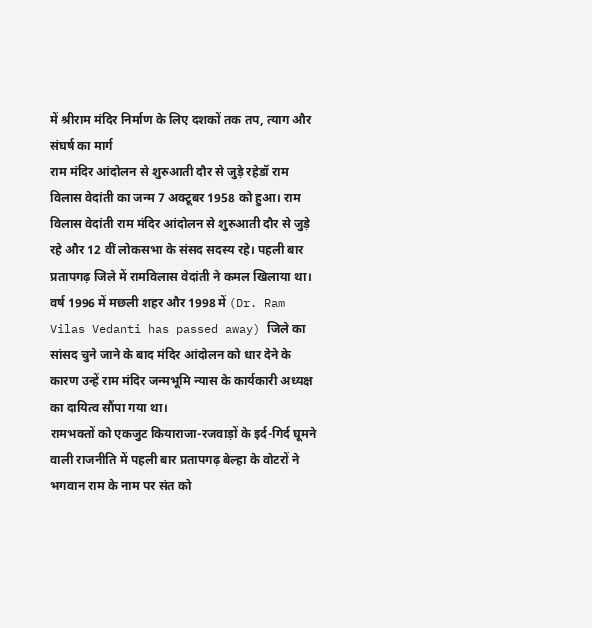में श्रीराम मंदिर निर्माण के लिए दशकों तक तप, त्याग और संघर्ष का मार्ग
राम मंदिर आंदोलन से शुरुआती दौर से जुड़े रहेडॉ राम विलास वेदांती का जन्म 7 अक्टूबर 1958 को हुआ। राम विलास वेदांती राम मंदिर आंदोलन से शुरुआती दौर से जुड़े रहे और 12 वीं लोकसभा के संसद सदस्य रहे। पहली बार प्रतापगढ़ जिले में रामविलास वेदांती ने कमल खिलाया था। वर्ष 1996 में मछली शहर और 1998 में (Dr. Ram Vilas Vedanti has passed away) जिले का सांसद चुने जाने के बाद मंदिर आंदोलन को धार देने के कारण उन्हें राम मंदिर जन्मभूमि न्यास के कार्यकारी अध्यक्ष का दायित्व सौंपा गया था।
रामभक्तों को एकजुट कियाराजा-रजवाड़ों के इर्द-गिर्द घूमने वाली राजनीति में पहली बार प्रतापगढ़ बेल्हा के वोटरों ने भगवान राम के नाम पर संत को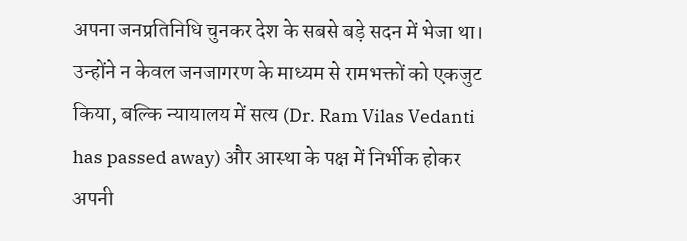अपना जनप्रतिनिधि चुनकर देश के सबसे बड़े सदन में भेजा था। उन्होंने न केवल जनजागरण के माध्यम से रामभक्तों को एकजुट किया, बल्कि न्यायालय में सत्य (Dr. Ram Vilas Vedanti has passed away) और आस्था के पक्ष में निर्भीक होकर अपनी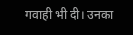गवाही भी दी। उनका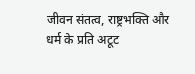जीवन संतत्व, राष्ट्रभक्ति और धर्म के प्रति अटूट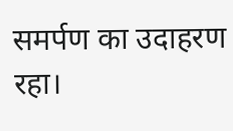समर्पण का उदाहरण रहा।